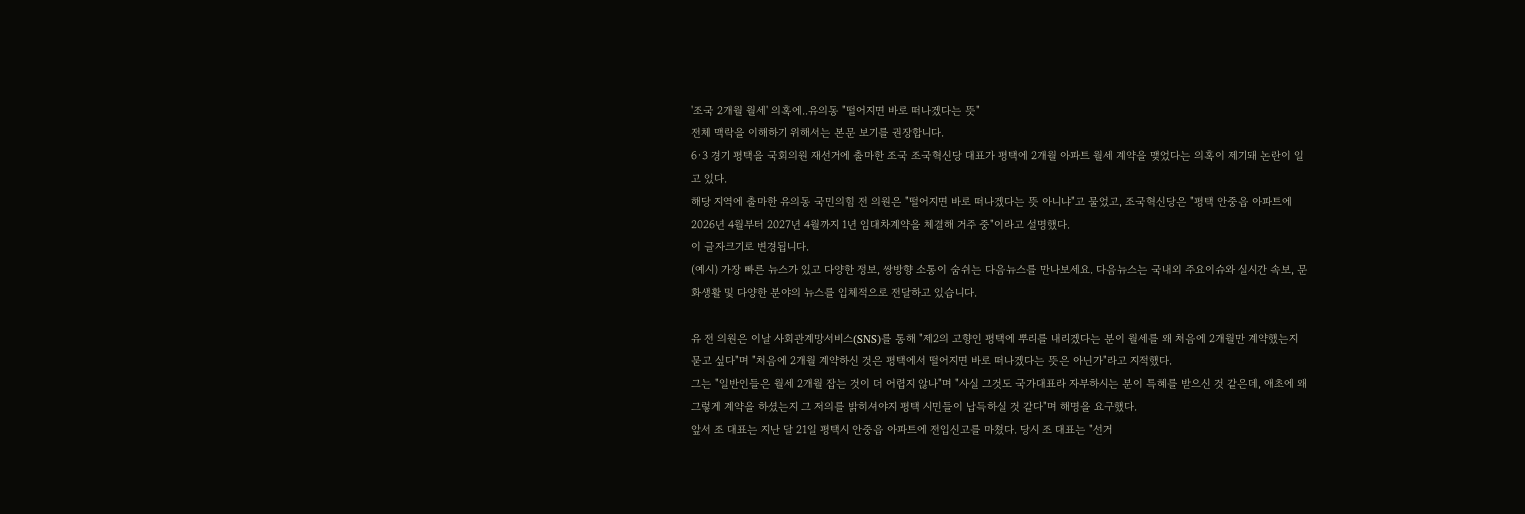'조국 2개월 월세' 의혹에..유의동 "떨어지면 바로 떠나겠다는 뜻"
전체 맥락을 이해하기 위해서는 본문 보기를 권장합니다.
6·3 경기 평택을 국회의원 재선거에 출마한 조국 조국혁신당 대표가 평택에 2개월 아파트 월세 계약을 맺었다는 의혹이 제기돼 논란이 일고 있다.
해당 지역에 출마한 유의동 국민의힘 전 의원은 "떨어지면 바로 떠나겠다는 뜻 아니냐"고 물었고, 조국혁신당은 "평택 안중읍 아파트에 2026년 4월부터 2027년 4월까지 1년 임대차계약을 체결해 거주 중"이라고 설명했다.
이 글자크기로 변경됩니다.
(예시) 가장 빠른 뉴스가 있고 다양한 정보, 쌍방향 소통이 숨쉬는 다음뉴스를 만나보세요. 다음뉴스는 국내외 주요이슈와 실시간 속보, 문화생활 및 다양한 분야의 뉴스를 입체적으로 전달하고 있습니다.

유 전 의원은 이날 사회관계망서비스(SNS)를 통해 "제2의 고향인 평택에 뿌리를 내리겠다는 분이 월세를 왜 처음에 2개월만 계약했는지 묻고 싶다"며 "처음에 2개월 계약하신 것은 평택에서 떨어지면 바로 떠나겠다는 뜻은 아닌가"라고 지적했다.
그는 "일반인들은 월세 2개월 잡는 것이 더 어렵지 않나"며 "사실 그것도 국가대표라 자부하시는 분이 특혜를 받으신 것 같은데, 애초에 왜 그렇게 계약을 하셨는지 그 저의를 밝히셔야지 평택 시민들이 납득하실 것 같다"며 해명을 요구했다.
앞서 조 대표는 지난 달 21일 평택시 안중읍 아파트에 전입신고를 마쳤다. 당시 조 대표는 "선거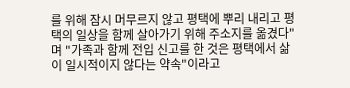를 위해 잠시 머무르지 않고 평택에 뿌리 내리고 평택의 일상을 함께 살아가기 위해 주소지를 옮겼다"며 "가족과 함께 전입 신고를 한 것은 평택에서 삶이 일시적이지 않다는 약속"이라고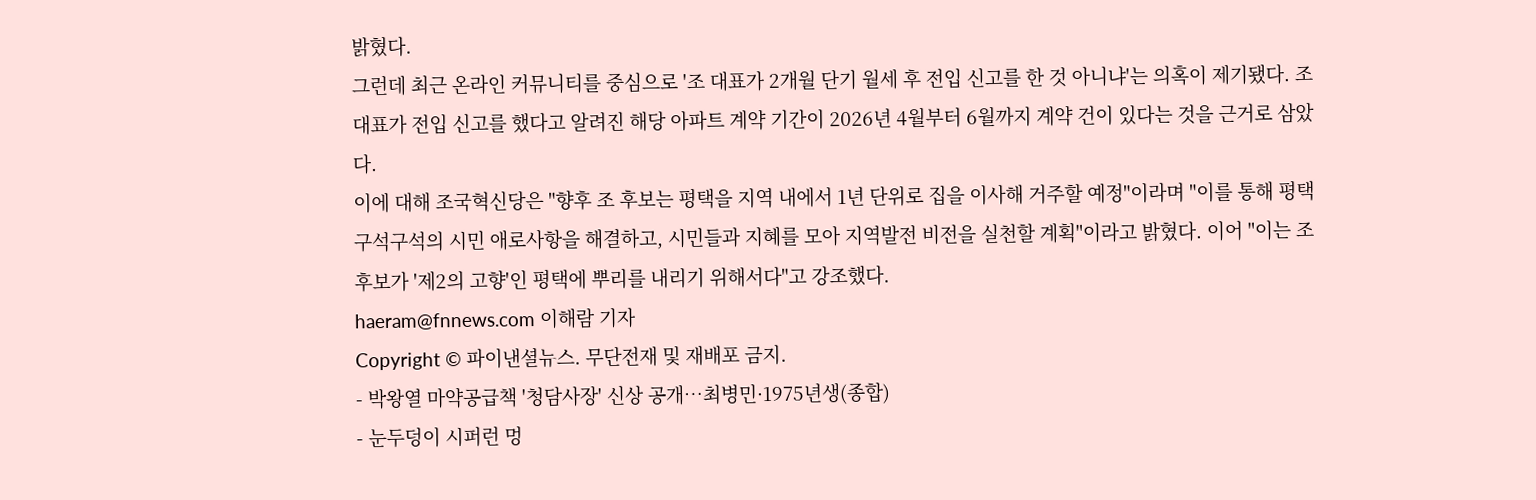밝혔다.
그런데 최근 온라인 커뮤니티를 중심으로 '조 대표가 2개월 단기 월세 후 전입 신고를 한 것 아니냐'는 의혹이 제기됐다. 조 대표가 전입 신고를 했다고 알려진 해당 아파트 계약 기간이 2026년 4월부터 6월까지 계약 건이 있다는 것을 근거로 삼았다.
이에 대해 조국혁신당은 "향후 조 후보는 평택을 지역 내에서 1년 단위로 집을 이사해 거주할 예정"이라며 "이를 통해 평택 구석구석의 시민 애로사항을 해결하고, 시민들과 지혜를 모아 지역발전 비전을 실천할 계획"이라고 밝혔다. 이어 "이는 조 후보가 '제2의 고향'인 평택에 뿌리를 내리기 위해서다"고 강조했다.
haeram@fnnews.com 이해람 기자
Copyright © 파이낸셜뉴스. 무단전재 및 재배포 금지.
- 박왕열 마약공급책 '청담사장' 신상 공개…최병민·1975년생(종합)
- 눈두덩이 시퍼런 멍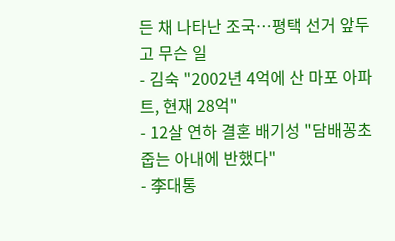든 채 나타난 조국…평택 선거 앞두고 무슨 일
- 김숙 "2002년 4억에 산 마포 아파트, 현재 28억"
- 12살 연하 결혼 배기성 "담배꽁초 줍는 아내에 반했다"
- 李대통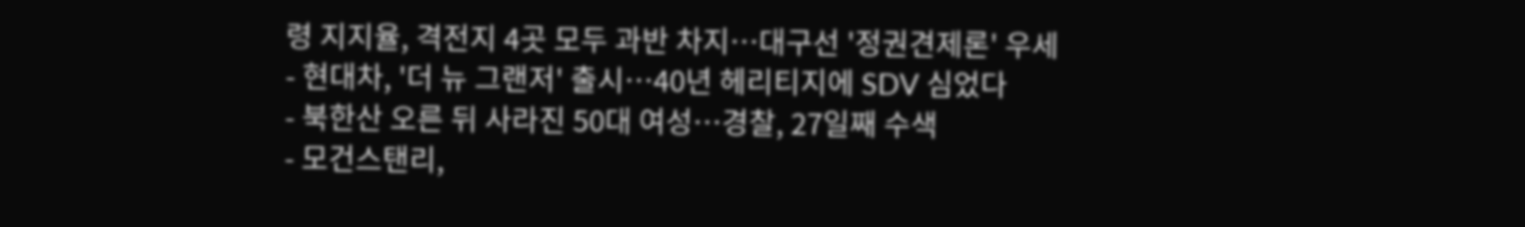령 지지율, 격전지 4곳 모두 과반 차지…대구선 '정권견제론' 우세
- 현대차, '더 뉴 그랜저' 출시…40년 헤리티지에 SDV 심었다
- 북한산 오른 뒤 사라진 50대 여성…경찰, 27일째 수색
- 모건스탠리,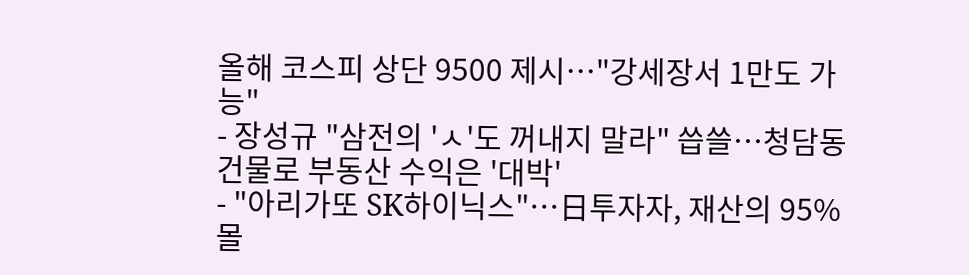올해 코스피 상단 9500 제시…"강세장서 1만도 가능"
- 장성규 "삼전의 'ㅅ'도 꺼내지 말라" 씁쓸…청담동 건물로 부동산 수익은 '대박'
- "아리가또 SK하이닉스"…日투자자, 재산의 95% 몰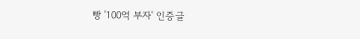빵 '100억 부자' 인증글